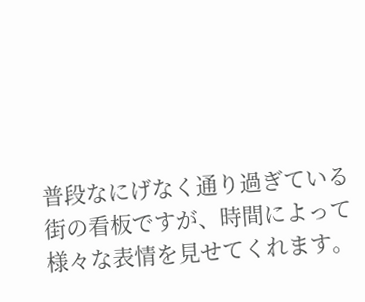普段なにげなく通り過ぎている街の看板ですが、時間によって様々な表情を見せてくれます。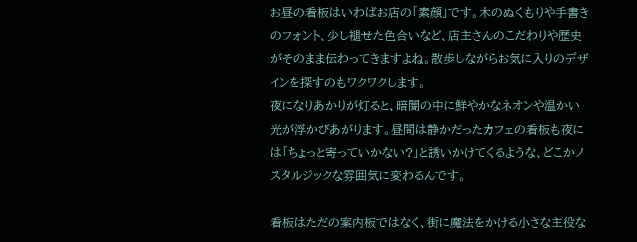お昼の看板はいわばお店の「素顔」です。木のぬくもりや手書きのフォント、少し褪せた色合いなど、店主さんのこだわりや歴史がそのまま伝わってきますよね。散歩しながらお気に入りのデザインを探すのもワクワクします。
夜になりあかりが灯ると、暗闇の中に鮮やかなネオンや温かい光が浮かびあがります。昼間は静かだったカフェの看板も夜には「ちょっと寄っていかない?」と誘いかけてくるような、どこかノスタルジックな雰囲気に変わるんです。

看板はただの案内板ではなく、街に魔法をかける小さな主役な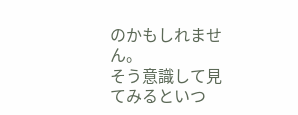のかもしれません。
そう意識して見てみるといつ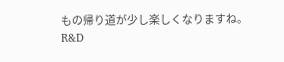もの帰り道が少し楽しくなりますね。
R&D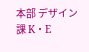本部 デザイン課 K・E